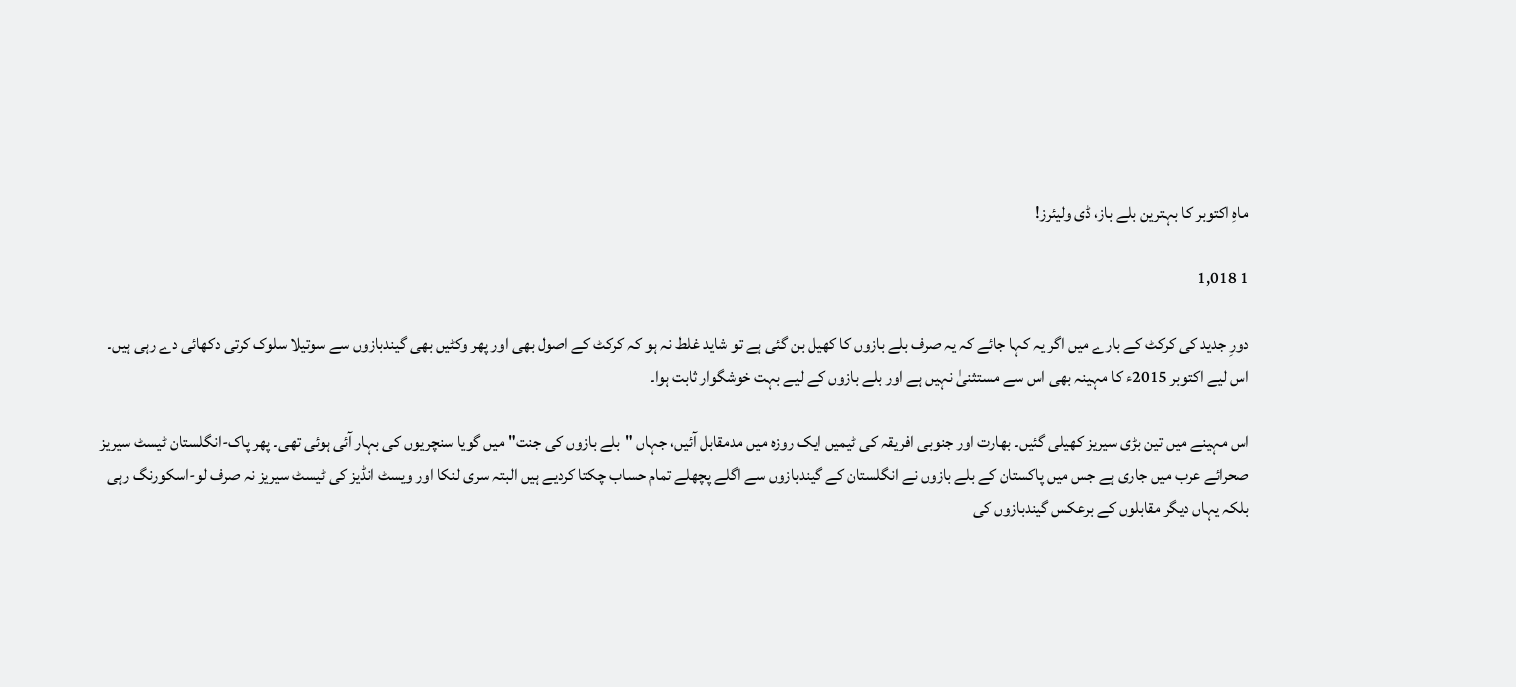ماہِ اکتوبر کا بہترین بلے باز، ڈی ولیئرز!

1 1,018

دورِ جدید کی کرکٹ کے بارے میں اگر یہ کہا جائے کہ یہ صرف بلے بازوں کا کھیل بن گئی ہے تو شاید غلط نہ ہو کہ کرکٹ کے اصول بھی اور پھر وکٹیں بھی گیندبازوں سے سوتیلا سلوک کرتی دکھائی دے رہی ہیں۔ اس لیے اکتوبر 2015ء کا مہینہ بھی اس سے مستثنیٰ نہیں ہے اور بلے بازوں کے لیے بہت خوشگوار ثابت ہوا۔

اس مہینے میں تین بڑی سیریز کھیلی گئیں۔ بھارت اور جنوبی افریقہ کی ٹیمیں ایک روزہ میں مدمقابل آئیں، جہاں "بلے بازوں کی جنت" میں گویا سنچریوں کی بہار آئی ہوئی تھی۔ پھر پاک-انگلستان ٹیسٹ سیریز صحرائے عرب میں جاری ہے جس میں پاکستان کے بلے بازوں نے انگلستان کے گیندبازوں سے اگلے پچھلے تمام حساب چکتا کردیے ہیں البتہ سری لنکا اور ویسٹ انڈیز کی ٹیسٹ سیریز نہ صرف لو-اسکورنگ رہی بلکہ یہاں دیگر مقابلوں کے برعکس گیندبازوں کی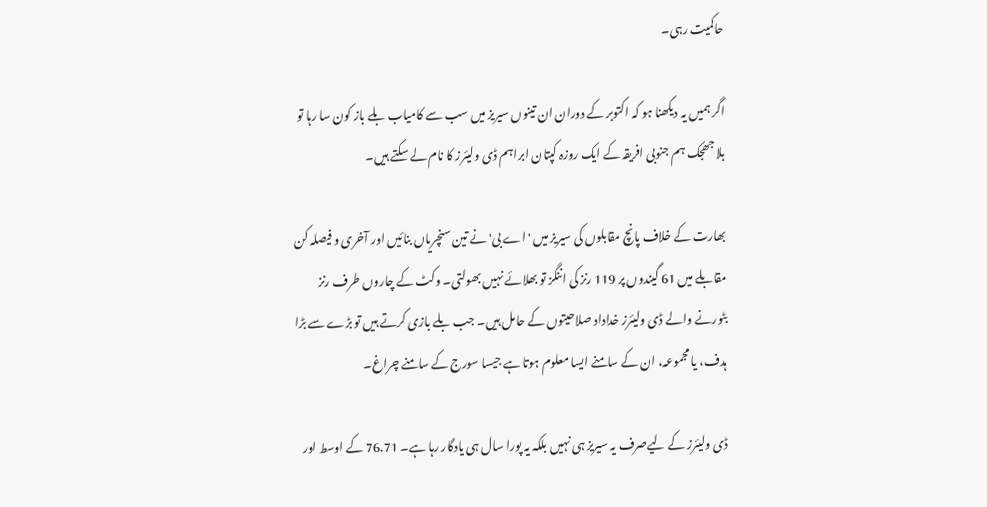حاکمیت رہی۔

اگر ہمیں یہ دیکھنا ہو کہ اکتوبر کے دوران ان تینوں سیریز میں سب سے کامیاب بلے باز کون سا رہا تو بلا جھجک ہم جنوبی افریقہ کے ایک روزہ کپتان ابراہم ڈی ولیئرز کا نام لے سکتے ہیں۔

بھارت کے خلاف پانچ مقابلوں کی سیریز میں 'اے بی' نے تین سنچریاں بنائیں اور آخری و فیصلہ کن مقابلے میں 61 گیندوں پر 119 رنز کی اننگز تو بھلائے نہیں بھولتی۔ وکٹ کے چاروں طرف رنز بٹورنے والے ڈی ولیئرز خداداد صلاحیتوں کے حامل ہیں۔ جب بلے بازی کرتے ہیں تو بڑے سے بڑا ہدف، یا مجموعہ، ان کے سامنے ایسا معلوم ہوتا ہے جیسا سورج کے سامنے چراغ۔

ڈی ولیئرز کے لیےصرف یہ سیریز ہی نہیں بلکہ یہ پورا سال ہی یادگار رہا ہے۔ 76.71 کے اوسط اور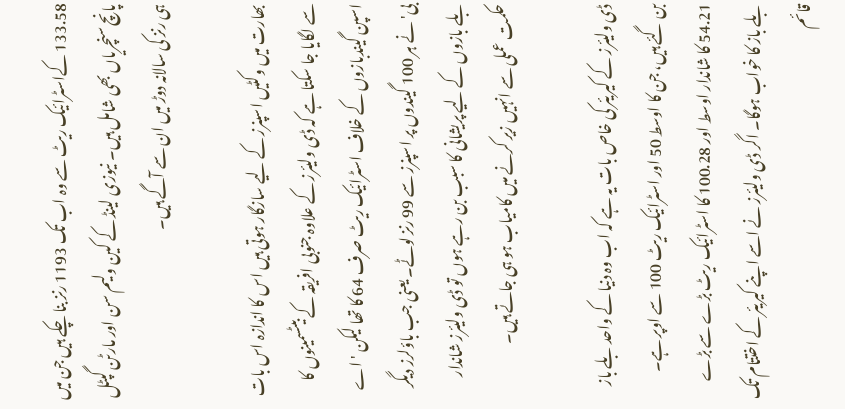133.58 کےاسٹرائیک ریٹ سے وہ اب تک 1193 رنز بنا چکے ہیں جن میں پانچ سنچریاں بھی شامل ہیں۔ نیوزی لینڈ کے کین ولیم سن اور مارٹن گپٹل ہی رنز کی سالانہ دوڑ میں ان سے آگے ہیں۔

بھارت میں وکٹیں اسپنرز کے لیے سازگار ہوتی ہیں اس کا اندازہ اس بات سے لگایا جا سکتا ہے کہ ڈی ولیئرز کے علاوہ جنوبی افریقہ کے بیٹسمینوں کا اسپن گیندبازوں کے خلاف اسٹرائیک ریٹ صرف 64 کا تھا لیکن 'اے بی' نے ہر 100 گیندوں پر اسپنرز سے 99 رنز لوٹے۔ یعنی جب باؤلرز دیگر بلے بازوں کے لیے پریشانی کا سبب بن رہے ہوں تو ڈی ولیئرز شاندار حکمت عملی سے انہیں زیر کرنے میں کامیاب ہو ہی جاتے ہیں۔

ڈی ولیئرز کے کیریئر کی خاص بات یہ ہے کہ اب وہ دنیا کے واحد بلے باز بن گئے ہیں، جن کا اوسط 50 اور اسٹرائیک ریٹ 100 سے اوپر ہے۔ 54.21 کا شاندار اوسط اور 100.28 کا اسٹرائیک ریٹ بڑے سے بڑے بلے باز کا خواب ہوگا۔ اگر ڈی ولیئرز نے اسے اپنے کیریئر کے اختتام تک قائم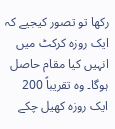رکھا تو تصور کیجیے کہ ایک روزہ کرکٹ میں انہیں کیا مقام حاصل ہوگا۔ وہ تقریباً 200 ایک روزہ کھیل چکے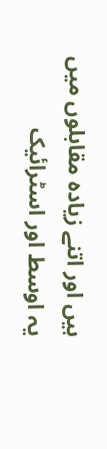ہیں اور اتنے زیادہ مقابلوں میں یہ اوسط اور اسٹرائیک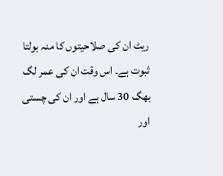ریٹ ان کی صلاحیتوں کا منہ بولتا ثبوت ہے۔ اس وقت ان کی عمر لگ بھگ 30 سال ہے اور ان کی چستی اور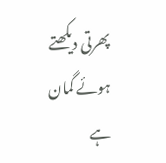پھرتی دیکھتے ہوئے گمان ہے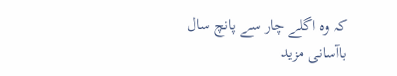کہ وہ اگلے چار سے پانچ سال باآسانی مزید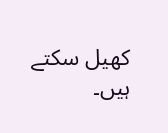کھیل سکتے ہیں۔